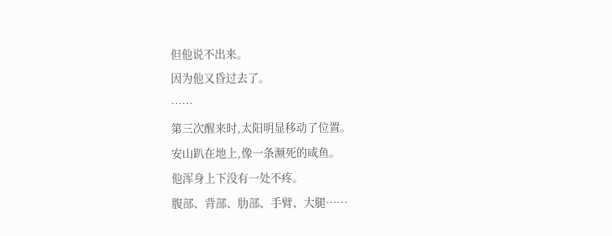但他说不出来。
因为他又昏过去了。
……
第三次醒来时,太阳明显移动了位置。
安山趴在地上,像一条濒死的咸鱼。
他浑身上下没有一处不疼。
腹部、背部、肋部、手臂、大腿……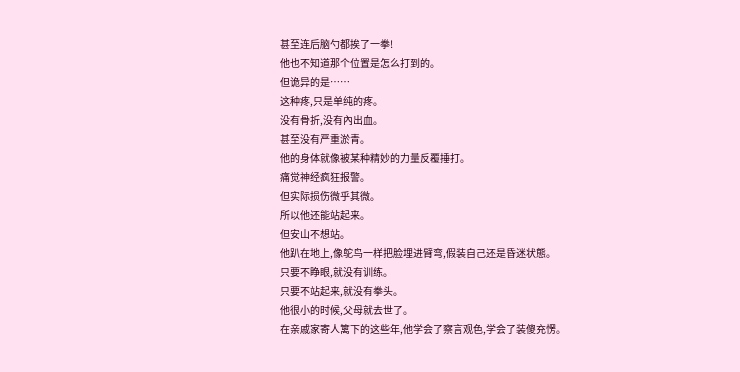甚至连后脑勺都挨了一拳!
他也不知道那个位置是怎么打到的。
但诡异的是……
这种疼,只是单纯的疼。
没有骨折,没有內出血。
甚至没有严重淤青。
他的身体就像被某种精妙的力量反覆捶打。
痛觉神经疯狂报警。
但实际损伤微乎其微。
所以他还能站起来。
但安山不想站。
他趴在地上,像鸵鸟一样把脸埋进臂弯,假装自己还是昏迷状態。
只要不睁眼,就没有训练。
只要不站起来,就没有拳头。
他很小的时候,父母就去世了。
在亲戚家寄人篱下的这些年,他学会了察言观色,学会了装傻充愣。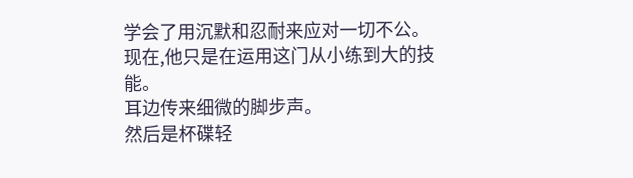学会了用沉默和忍耐来应对一切不公。
现在,他只是在运用这门从小练到大的技能。
耳边传来细微的脚步声。
然后是杯碟轻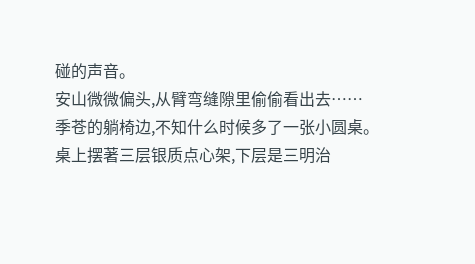碰的声音。
安山微微偏头,从臂弯缝隙里偷偷看出去……
季苍的躺椅边,不知什么时候多了一张小圆桌。
桌上摆著三层银质点心架,下层是三明治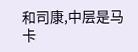和司康,中层是马卡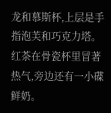龙和慕斯杯,上层是手指泡芙和巧克力塔。
红茶在骨瓷杯里冒著热气,旁边还有一小碟鲜奶。